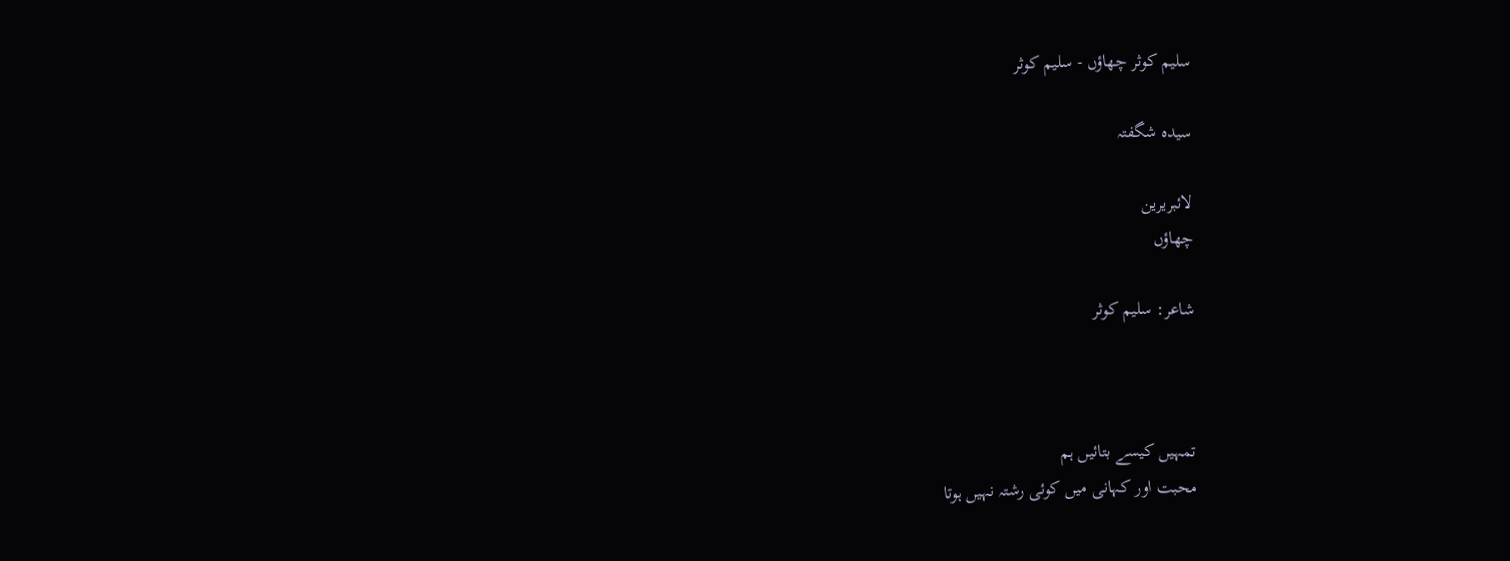سلیم کوثر چھاؤں - سلیم کوثر

سیدہ شگفتہ

لائبریرین
چھاؤں

شاعر: سلیم کوثر



تمہیں کیسے بتائیں ہم
محبت اور کہانی میں کوئی رشتہ نہیں ہوتا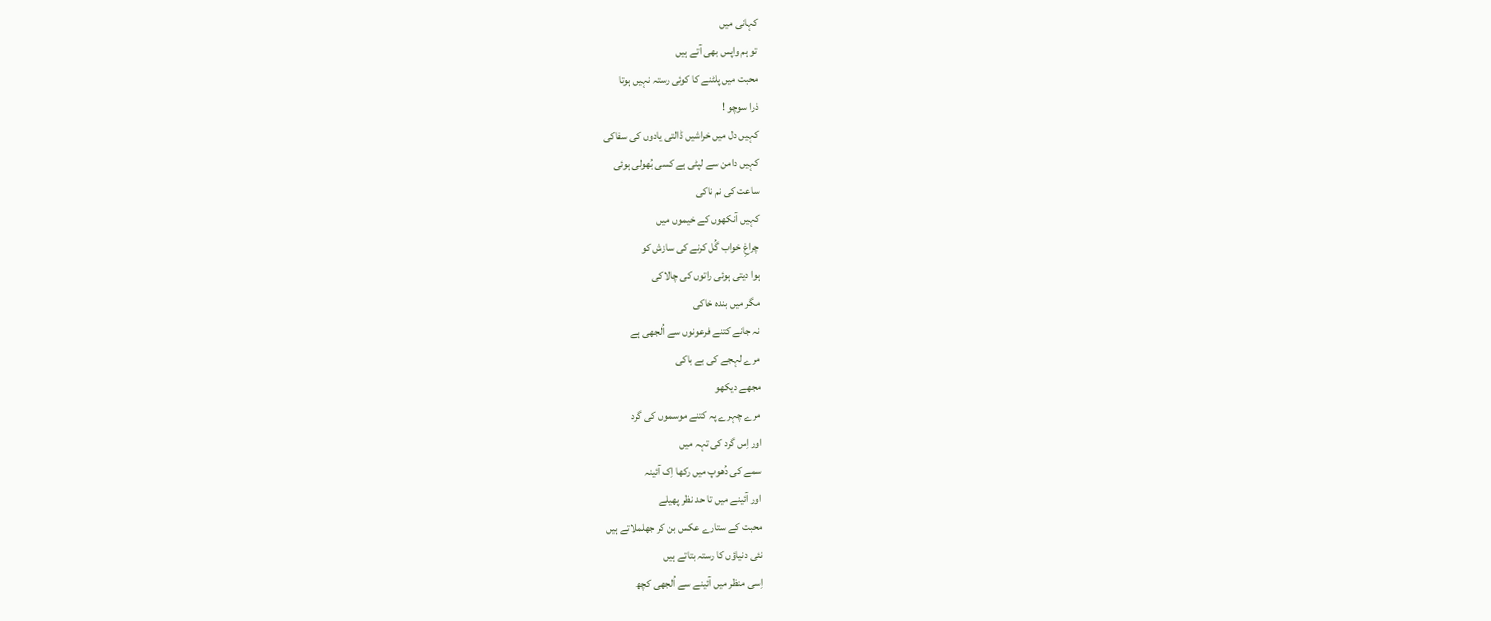کہانی میں
تو ہم واپس بھی آتے ہیں
محبت میں پلٹنے کا کوئی رستہ نہیں ہوتا
ذرا سوچو !
کہیں دل میں خراشیں ڈالتی یادوں کی سفاکی
کہیں دامن سے لپٹی ہے کسی بُھولی ہوئی
ساعت کی نم ناکی
کہیں آنکھوں کے خیموں میں
چراغِ خواب گُل کرنے کی سازش کو
ہوا دیتی ہوئی راتوں کی چالاکی
مگر میں بندہ خاکی
نہ جانے کتنے فرعونوں سے اُلجھی ہے
مرے لہجے کی بے باکی
مجھے دیکھو
مرے چہرے پہ کتنے موسموں کی گرد
اور اِس گرد کی تہہ میں
سمے کی دُھوپ میں رکھا اِک آئینہ
اور آئینے میں تا حد نظر پھیلے
محبت کے ستارے عکس بن کر جھلملاتے ہیں
نئی دنیاؤں کا رستہ بتاتے ہیں
اِسی منظر میں آئینے سے اُلجھی کچھ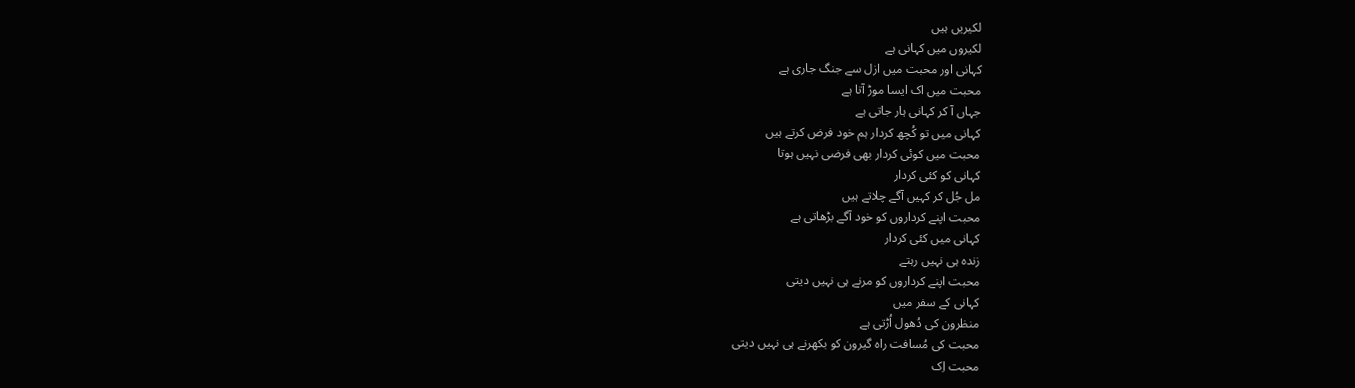لکیریں ہیں
لکیروں میں کہانی ہے
کہانی اور محبت میں ازل سے جنگ جاری ہے
محبت میں اک ایسا موڑ آتا ہے
جہاں آ کر کہانی ہار جاتی ہے
کہانی میں تو کُچھ کردار ہم خود فرض کرتے ہیں
محبت میں کوئی کردار بھی فرضی نہیں ہوتا
کہانی کو کئی کردار
مل جُل کر کہیں آگے چلاتے ہیں
محبت اپنے کرداروں کو خود آگے بڑھاتی ہے
کہانی میں کئی کردار
زندہ ہی نہیں رہتے
محبت اپنے کرداروں کو مرنے ہی نہیں دیتی
کہانی کے سفر میں
منظرون کی دُھول اُڑتی ہے
محبت کی مُسافت راہ گیرون کو بکھرنے ہی نہیں دیتی
محبت اِک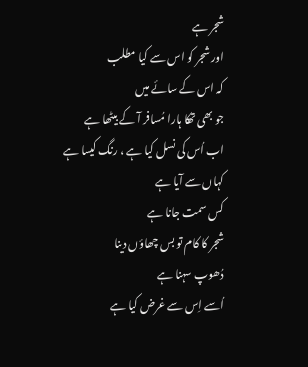شجر ہے
اور شجر کو اس سے کیا مطلب
کہ اس کے سائے میں
جو بھی تھکا ہارا مُسافر آ کے بیٹھا ہے
اب اُس کی نسل کیا ہے ، رنگ کیسا ہے
کہاں سے آیا ہے
کس سمت جانا ہے
شجر کا کام تو بس چھاؤں دینا
دُھوپ سہنا ہے
اُسے اِس سے غرض کیا ہے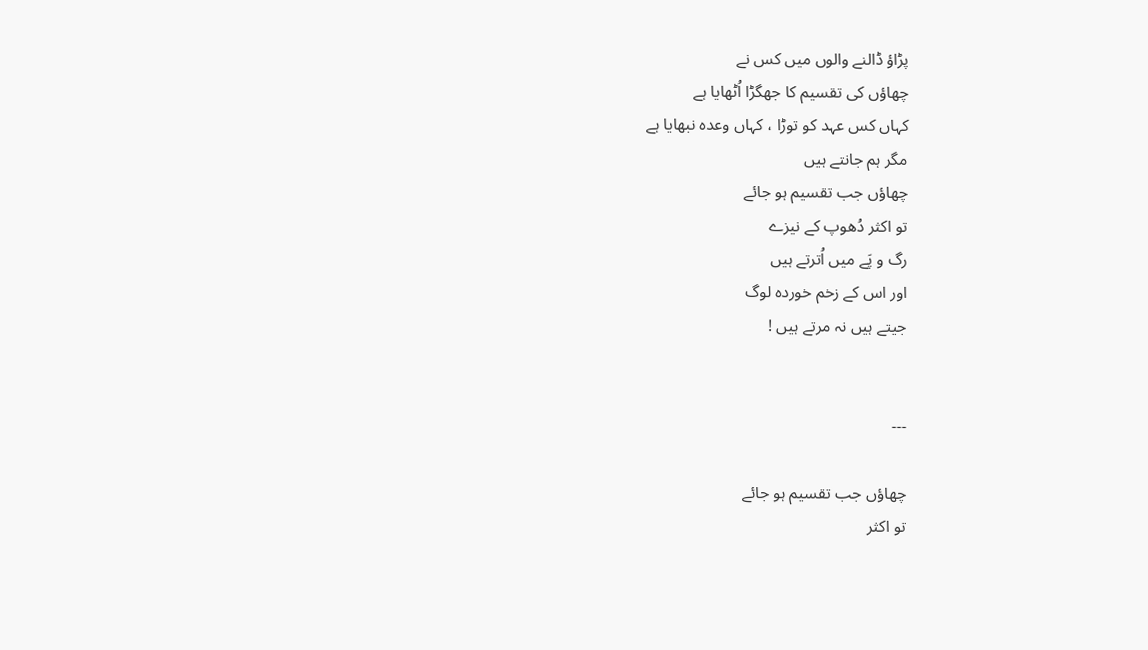پڑاؤ ڈالنے والوں میں کس نے
چھاؤں کی تقسیم کا جھگڑا اُٹھایا ہے
کہاں کس عہد کو توڑا ، کہاں وعدہ نبھایا ہے
مگر ہم جانتے ہیں
چھاؤں جب تقسیم ہو جائے
تو اکثر دُھوپ کے نیزے
رگ و پَے میں اُترتے ہیں
اور اس کے زخم خوردہ لوگ
جیتے ہیں نہ مرتے ہیں !


---

چھاؤں جب تقسیم ہو جائے
تو اکثر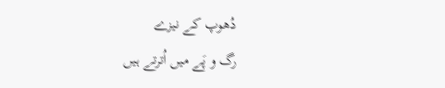دُھوپ کے نیزے
رگ و پَے میں اُترتے ہیں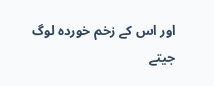اور اس کے زخم خوردہ لوگ
جیتے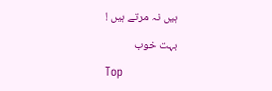ہیں نہ مرتے ہیں !

بہت خوب

Top